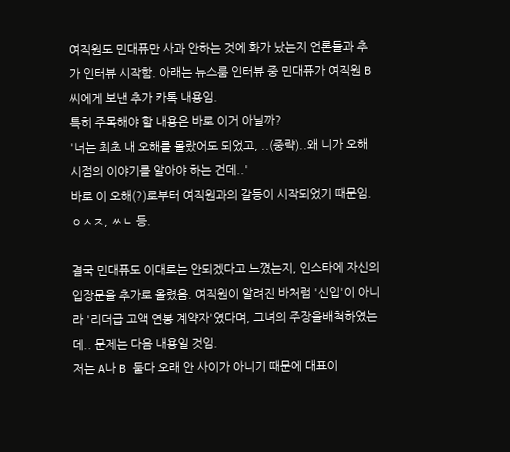여직원도 민대퓨만 사과 안하는 것에 화가 났는지 언론들과 추가 인터뷰 시작함. 아래는 뉴스룸 인터뷰 중 민대퓨가 여직원 B씨에게 보낸 추가 카톡 내용임.
특히 주목해야 할 내용은 바로 이거 아닐까?
'너는 최초 내 오해를 몰랐어도 되었고, ..(중략)..왜 니가 오해시점의 이야기를 알아야 하는 건데..'
바로 이 오해(?)로부터 여직원과의 갈등이 시작되었기 때문임. ㅇㅅㅈ, ㅆㄴ 등.

결국 민대퓨도 이대로는 안되겠다고 느꼈는지, 인스타에 자신의 입장문을 추가로 올렸음. 여직원이 알려진 바처럼 '신입'이 아니라 '리더급 고액 연봉 계약자'였다며, 그녀의 주장을배척하였는데.. 문제는 다음 내용일 것임.
저는 A나 B 둘다 오래 안 사이가 아니기 때문에 대표이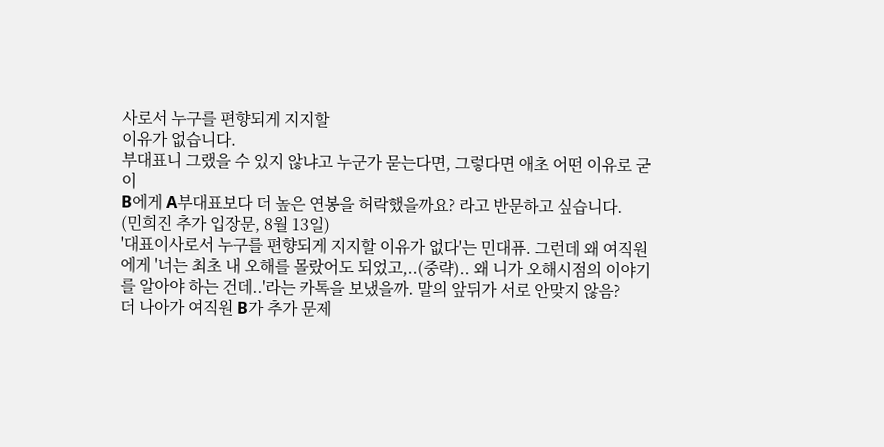사로서 누구를 편향되게 지지할
이유가 없습니다.
부대표니 그랬을 수 있지 않냐고 누군가 묻는다면, 그렇다면 애초 어떤 이유로 굳이
B에게 A부대표보다 더 높은 연봉을 허락했을까요? 라고 반문하고 싶습니다.
(민희진 추가 입장문, 8월 13일)
'대표이사로서 누구를 편향되게 지지할 이유가 없다'는 민대퓨. 그런데 왜 여직원에게 '너는 최초 내 오해를 몰랐어도 되었고,..(중략).. 왜 니가 오해시점의 이야기를 알아야 하는 건데..'라는 카톡을 보냈을까. 말의 앞뒤가 서로 안맞지 않음?
더 나아가 여직원 B가 추가 문제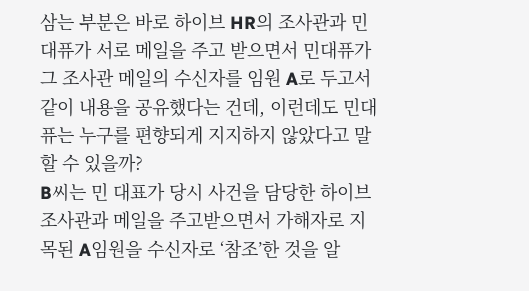삼는 부분은 바로 하이브 HR의 조사관과 민대퓨가 서로 메일을 주고 받으면서 민대퓨가 그 조사관 메일의 수신자를 임원 A로 두고서 같이 내용을 공유했다는 건데, 이런데도 민대퓨는 누구를 편향되게 지지하지 않았다고 말할 수 있을까?
B씨는 민 대표가 당시 사건을 담당한 하이브 조사관과 메일을 주고받으면서 가해자로 지목된 A임원을 수신자로 ‘참조’한 것을 알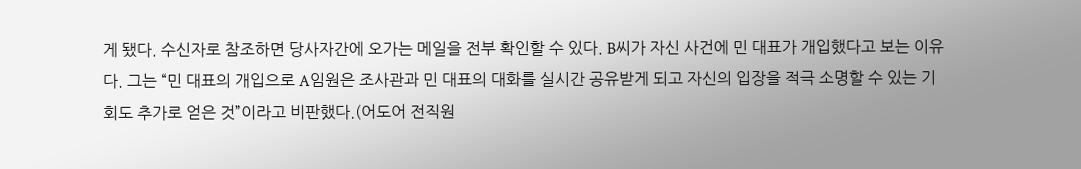게 됐다. 수신자로 참조하면 당사자간에 오가는 메일을 전부 확인할 수 있다. B씨가 자신 사건에 민 대표가 개입했다고 보는 이유다. 그는 “민 대표의 개입으로 A임원은 조사관과 민 대표의 대화를 실시간 공유받게 되고 자신의 입장을 적극 소명할 수 있는 기회도 추가로 얻은 것”이라고 비판했다.(어도어 전직원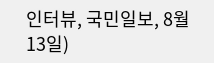인터뷰, 국민일보, 8월 13일)